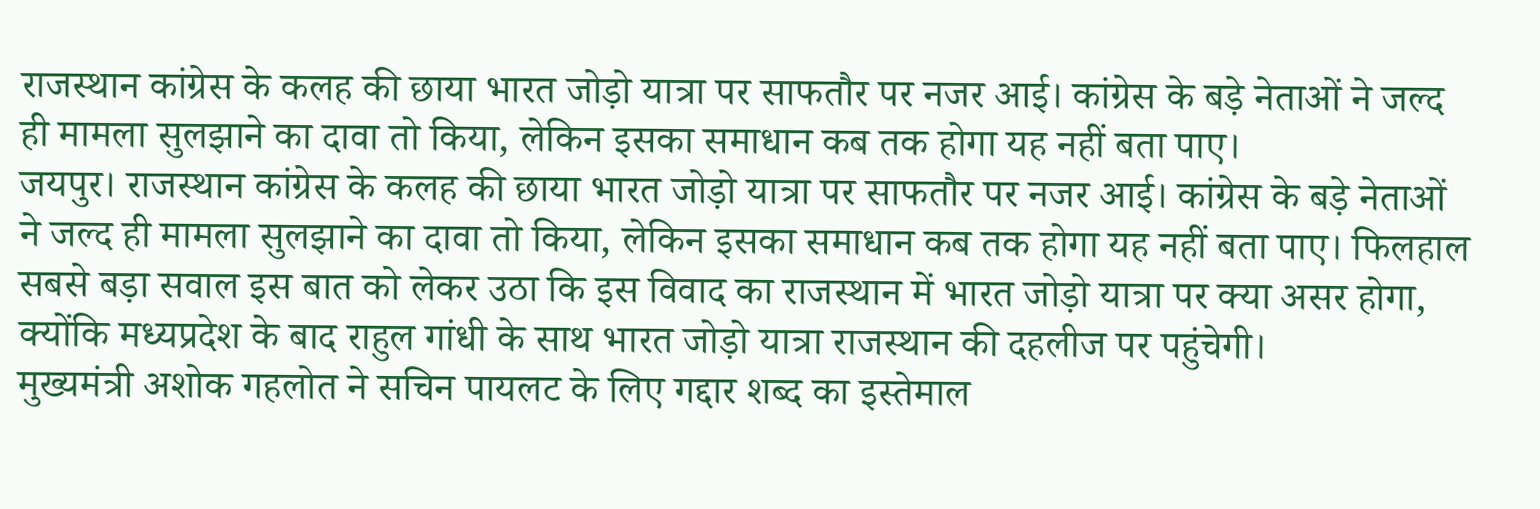राजस्थान कांग्रेस के कलह की छाया भारत जोड़ो यात्रा पर साफतौर पर नजर आई। कांग्रेस के बड़े नेताओं ने जल्द ही मामला सुलझाने का दावा तो किया, लेकिन इसका समाधान कब तक होगा यह नहीं बता पाए।
जयपुर। राजस्थान कांग्रेस के कलह की छाया भारत जोड़ो यात्रा पर साफतौर पर नजर आई। कांग्रेस के बड़े नेताओं ने जल्द ही मामला सुलझाने का दावा तो किया, लेकिन इसका समाधान कब तक होगा यह नहीं बता पाए। फिलहाल सबसे बड़ा सवाल इस बात को लेकर उठा कि इस विवाद का राजस्थान में भारत जोड़ो यात्रा पर क्या असर होगा, क्योंकि मध्यप्रदेश के बाद राहुल गांधी के साथ भारत जोड़ो यात्रा राजस्थान की दहलीज पर पहुंचेगी।
मुख्यमंत्री अशोक गहलोत ने सचिन पायलट के लिए गद्दार शब्द का इस्तेमाल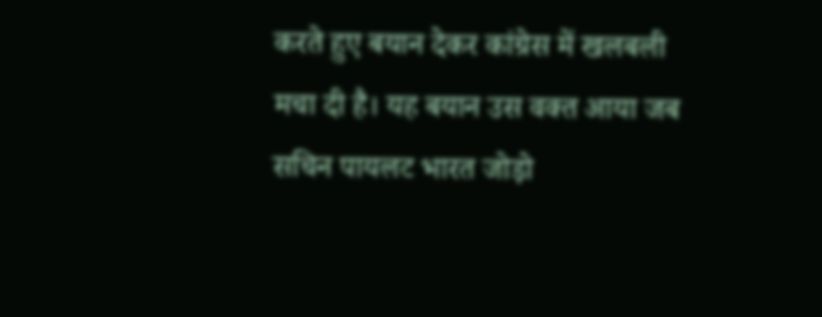करते हुए बयान देकर कांग्रेस में खलबली मचा दी है। यह बयान उस वक्त आया जब सचिन पायलट भारत जोड़ो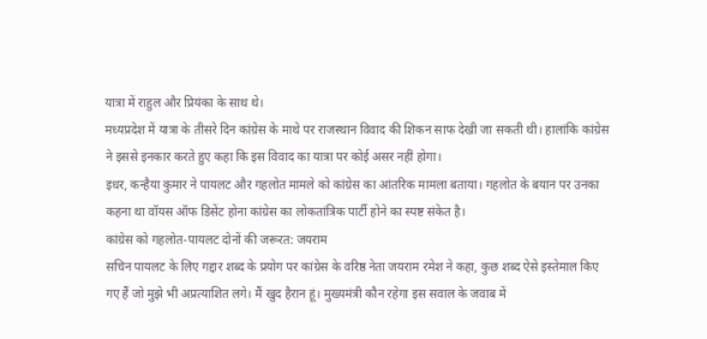यात्रा में राहुल और प्रियंका के साथ थे।
मध्यप्रदेश में यात्रा के तीसरे दिन कांग्रेस के माथे पर राजस्थान विवाद की शिकन साफ देखी जा सकती थी। हालांकि कांग्रेस ने इससे इनकार करते हुए कहा कि इस विवाद का यात्रा पर कोई असर नहीं होगा।
इधर, कन्हैया कुमार ने पायलट और गहलोत मामले को कांग्रेस का आंतरिक मामला बताया। गहलोत के बयान पर उनका कहना था वॉयस ऑफ डिसेंट होना कांग्रेस का लोकतांत्रिक पार्टी होने का स्पष्ट संकेत है।
कांग्रेस को गहलोत-पायलट दोनों की जरूरत: जयराम
सचिन पायलट के लिए गद्दार शब्द के प्रयोग पर कांग्रेस के वरिष्ठ नेता जयराम रमेश ने कहा, कुछ शब्द ऐसे इस्तेमाल किए गए हैं जो मुझे भी अप्रत्याशित लगे। मैं खुद हैरान हूं। मुख्यमंत्री कौन रहेगा इस सवाल के जवाब में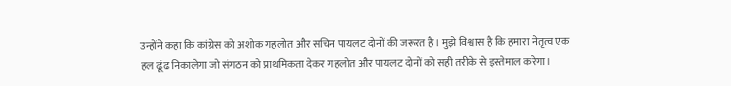उन्होंने कहा कि कांग्रेस को अशोक गहलोत और सचिन पायलट दोनों की जरूरत है। मुझे विश्वास है कि हमारा नेतृत्व एक हल ढूंढ निकालेगा जो संगठन को प्राथमिकता देकर गहलोत और पायलट दोनों को सही तरीके से इस्तेमाल करेगा।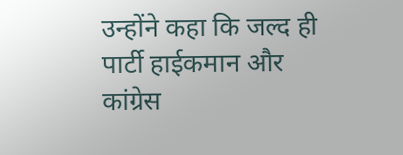उन्होंने कहा कि जल्द ही पार्टी हाईकमान और कांग्रेस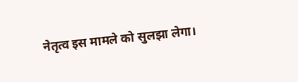नेतृत्व इस मामले को सुलझा लेगा।